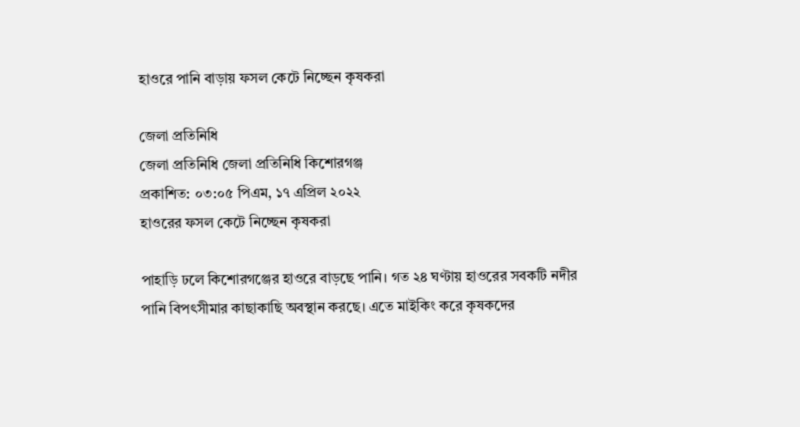হাওরে পানি বাড়ায় ফসল কেটে নিচ্ছেন কৃষকরা

জেলা প্রতিনিধি
জেলা প্রতিনিধি জেলা প্রতিনিধি কিশোরগঞ্জ
প্রকাশিত: ০৩:০৫ পিএম, ১৭ এপ্রিল ২০২২
হাওরের ফসল কেটে নিচ্ছেন কৃষকরা

পাহাড়ি ঢলে কিশোরগঞ্জের হাওরে বাড়ছে পানি। গত ২৪ ঘণ্টায় হাওরের সবকটি নদীর পানি বিপৎসীমার কাছাকাছি অবস্থান করছে। এতে মাইকিং করে কৃষকদের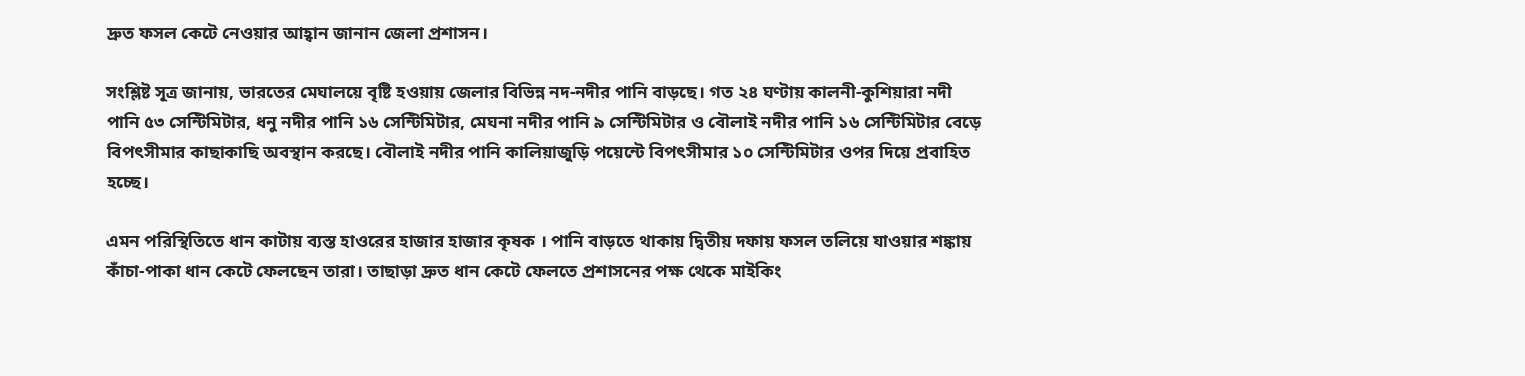দ্রুত ফসল কেটে নেওয়ার আহ্বান জানান জেলা প্রশাসন।

সংশ্লিষ্ট সূত্র জানায়, ভারতের মেঘালয়ে বৃষ্টি হওয়ায় জেলার বিভিন্ন নদ-নদীর পানি বাড়ছে। গত ২৪ ঘণ্টায় কালনী-কুশিয়ারা নদী পানি ৫৩ সেন্টিমিটার, ধনু নদীর পানি ১৬ সেন্টিমিটার, মেঘনা নদীর পানি ৯ সেন্টিমিটার ও বৌলাই নদীর পানি ১৬ সেন্টিমিটার বেড়ে বিপৎসীমার কাছাকাছি অবস্থান করছে। বৌলাই নদীর পানি কালিয়াজুড়ি পয়েন্টে বিপৎসীমার ১০ সেন্টিমিটার ওপর দিয়ে প্রবাহিত হচ্ছে।

এমন পরিস্থিতিতে ধান কাটায় ব্যস্ত হাওরের হাজার হাজার কৃষক । পানি বাড়তে থাকায় দ্বিতীয় দফায় ফসল তলিয়ে যাওয়ার শঙ্কায় কাঁচা-পাকা ধান কেটে ফেলছেন তারা। তাছাড়া দ্রুত ধান কেটে ফেলতে প্রশাসনের পক্ষ থেকে মাইকিং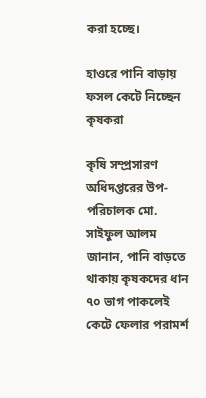করা হচ্ছে।

হাওরে পানি বাড়ায় ফসল কেটে নিচ্ছেন কৃষকরা

কৃষি সম্প্রসারণ অধিদপ্তরের উপ-পরিচালক মো. সাইফুল আলম জানান, পানি বাড়তে থাকায় কৃষকদের ধান ৭০ ভাগ পাকলেই কেটে ফেলার পরামর্শ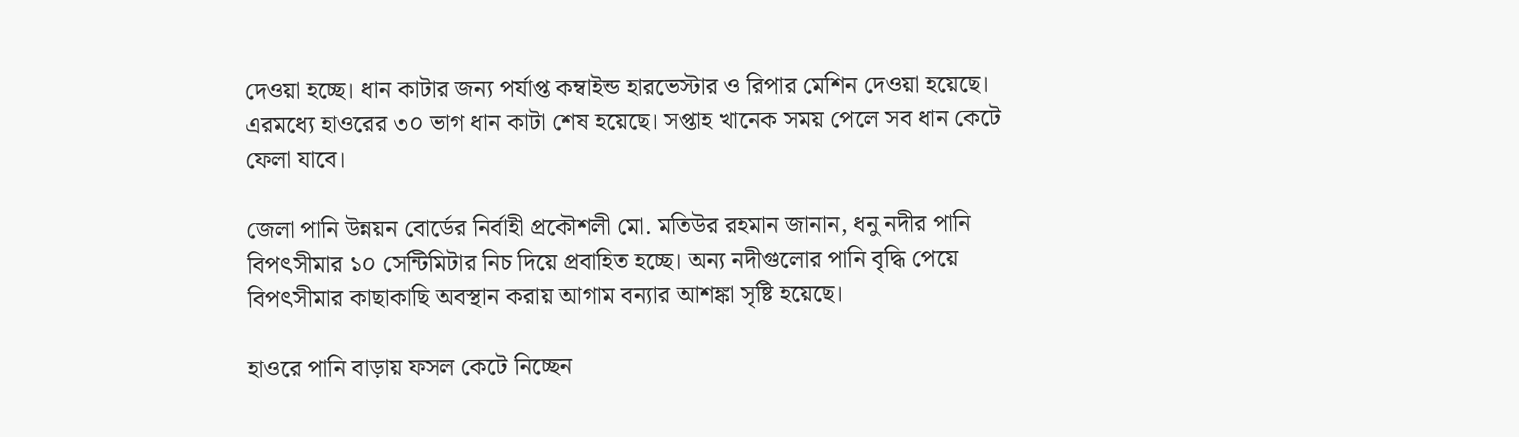দেওয়া হচ্ছে। ধান কাটার জন্য পর্যাপ্ত কম্বাইন্ড হারভেস্টার ও রিপার মেশিন দেওয়া হয়েছে। এরমধ্যে হাওরের ৩০ ভাগ ধান কাটা শেষ হয়েছে। সপ্তাহ খানেক সময় পেলে সব ধান কেটে ফেলা যাবে।

জেলা পানি উন্নয়ন বোর্ডের নির্বাহী প্রকৌশলী মো. মতিউর রহমান জানান, ধনু নদীর পানি বিপৎসীমার ১০ সেন্টিমিটার নিচ দিয়ে প্রবাহিত হচ্ছে। অন্য নদীগুলোর পানি বৃদ্ধি পেয়ে বিপৎসীমার কাছাকাছি অবস্থান করায় আগাম বন্যার আশঙ্কা সৃষ্টি হয়েছে।

হাওরে পানি বাড়ায় ফসল কেটে নিচ্ছেন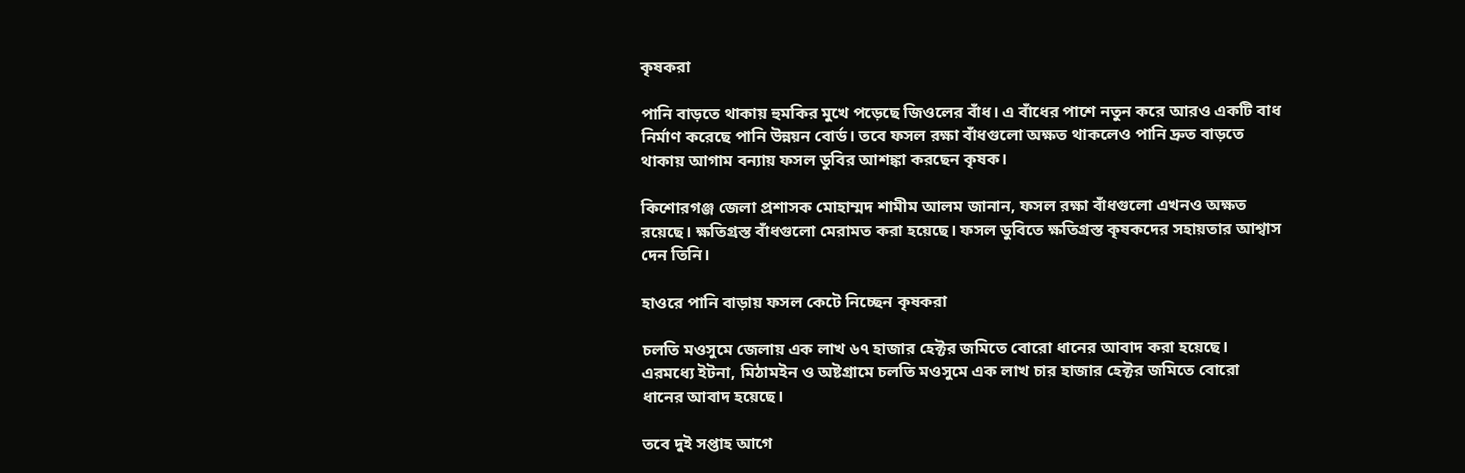কৃষকরা

পানি বাড়তে থাকায় হুমকির মুখে পড়েছে জিওলের বাঁধ। এ বাঁধের পাশে নতুন করে আরও একটি বাধ নির্মাণ করেছে পানি উন্নয়ন বোর্ড। তবে ফসল রক্ষা বাঁধগুলো অক্ষত থাকলেও পানি দ্রুত বাড়তে থাকায় আগাম বন্যায় ফসল ডুবির আশঙ্কা করছেন কৃষক।

কিশোরগঞ্জ জেলা প্রশাসক মোহাম্মদ শামীম আলম জানান, ফসল রক্ষা বাঁধগুলো এখনও অক্ষত রয়েছে। ক্ষতিগ্রস্ত বাঁধগুলো মেরামত করা হয়েছে। ফসল ডুবিতে ক্ষতিগ্রস্ত কৃষকদের সহায়তার আশ্বাস দেন তিনি।

হাওরে পানি বাড়ায় ফসল কেটে নিচ্ছেন কৃষকরা

চলতি মওসুমে জেলায় এক লাখ ৬৭ হাজার হেক্টর জমিতে বোরো ধানের আবাদ করা হয়েছে। এরমধ্যে ইটনা, মিঠামইন ও অষ্টগ্রামে চলতি মওসুমে এক লাখ চার হাজার হেক্টর জমিতে বোরো ধানের আবাদ হয়েছে।

তবে দুই সপ্তাহ আগে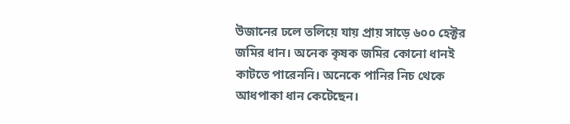উজানের ঢলে তলিয়ে যায় প্রায় সাড়ে ৬০০ হেক্টর জমির ধান। অনেক কৃষক জমির কোনো ধানই কাটতে পারেননি। অনেকে পানির নিচ থেকে আধপাকা ধান কেটেছেন।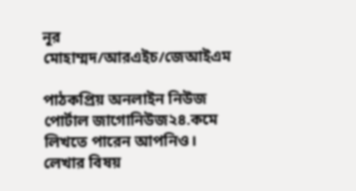নূর মোহাম্মদ/আরএইচ/জেআইএম

পাঠকপ্রিয় অনলাইন নিউজ পোর্টাল জাগোনিউজ২৪.কমে লিখতে পারেন আপনিও। লেখার বিষয়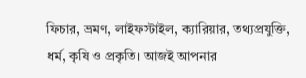ফিচার, ভ্রমণ, লাইফস্টাইল, ক্যারিয়ার, তথ্যপ্রযুক্তি, ধর্ম, কৃষি ও প্রকৃতি। আজই আপনার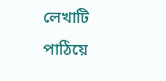লেখাটি পাঠিয়ে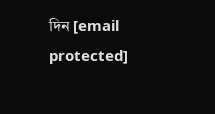দিন [email protected]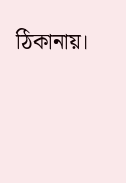ঠিকানায়।